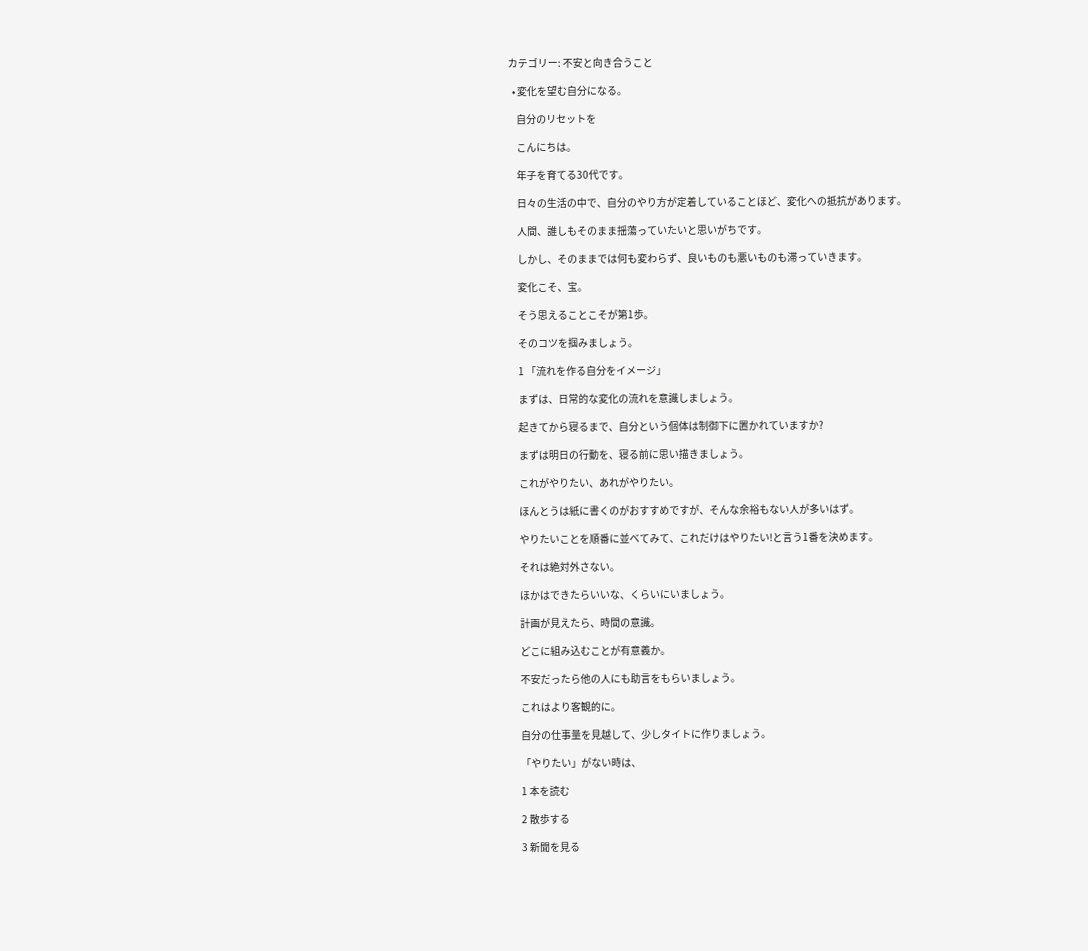カテゴリー: 不安と向き合うこと

  • 変化を望む自分になる。

    自分のリセットを

    こんにちは。

    年子を育てる30代です。

    日々の生活の中で、自分のやり方が定着していることほど、変化への抵抗があります。

    人間、誰しもそのまま揺蕩っていたいと思いがちです。

    しかし、そのままでは何も変わらず、良いものも悪いものも滞っていきます。

    変化こそ、宝。

    そう思えることこそが第1歩。

    そのコツを掴みましょう。

    1 「流れを作る自分をイメージ」

    まずは、日常的な変化の流れを意識しましょう。

    起きてから寝るまで、自分という個体は制御下に置かれていますか?

    まずは明日の行動を、寝る前に思い描きましょう。

    これがやりたい、あれがやりたい。

    ほんとうは紙に書くのがおすすめですが、そんな余裕もない人が多いはず。

    やりたいことを順番に並べてみて、これだけはやりたい!と言う1番を決めます。

    それは絶対外さない。

    ほかはできたらいいな、くらいにいましょう。

    計画が見えたら、時間の意識。

    どこに組み込むことが有意義か。

    不安だったら他の人にも助言をもらいましょう。

    これはより客観的に。

    自分の仕事量を見越して、少しタイトに作りましょう。

    「やりたい」がない時は、

    1 本を読む

    2 散歩する

    3 新聞を見る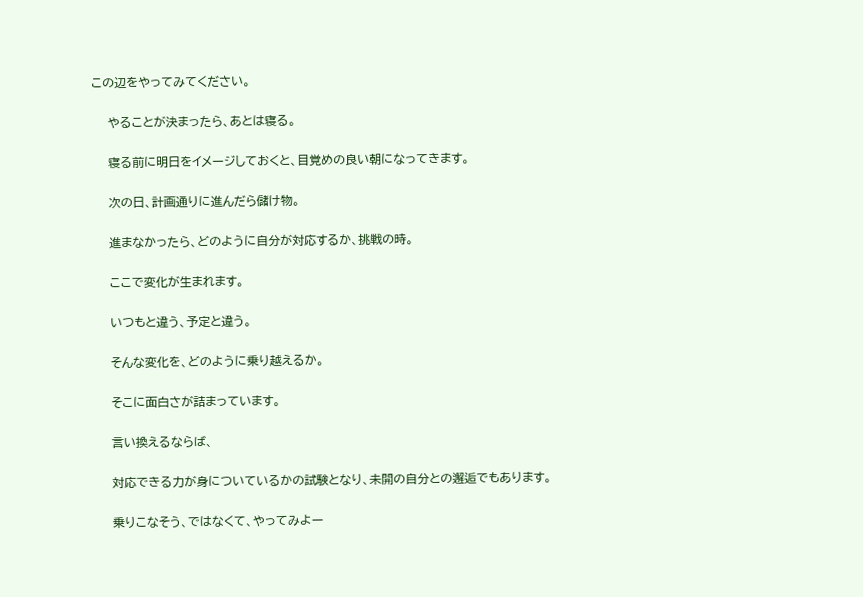この辺をやってみてください。

    やることが決まったら、あとは寝る。

    寝る前に明日をイメージしておくと、目覚めの良い朝になってきます。

    次の日、計画通りに進んだら儲け物。

    進まなかったら、どのように自分が対応するか、挑戦の時。

    ここで変化が生まれます。

    いつもと違う、予定と違う。

    そんな変化を、どのように乗り越えるか。

    そこに面白さが詰まっています。

    言い換えるならば、

    対応できる力が身についているかの試験となり、未開の自分との邂逅でもあります。

    乗りこなそう、ではなくて、やってみよー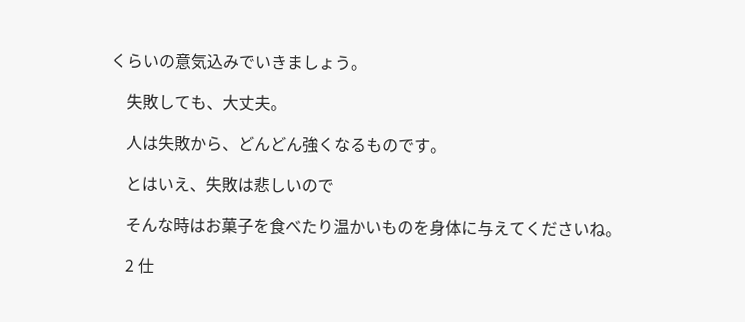くらいの意気込みでいきましょう。

    失敗しても、大丈夫。

    人は失敗から、どんどん強くなるものです。

    とはいえ、失敗は悲しいので

    そんな時はお菓子を食べたり温かいものを身体に与えてくださいね。

    2 仕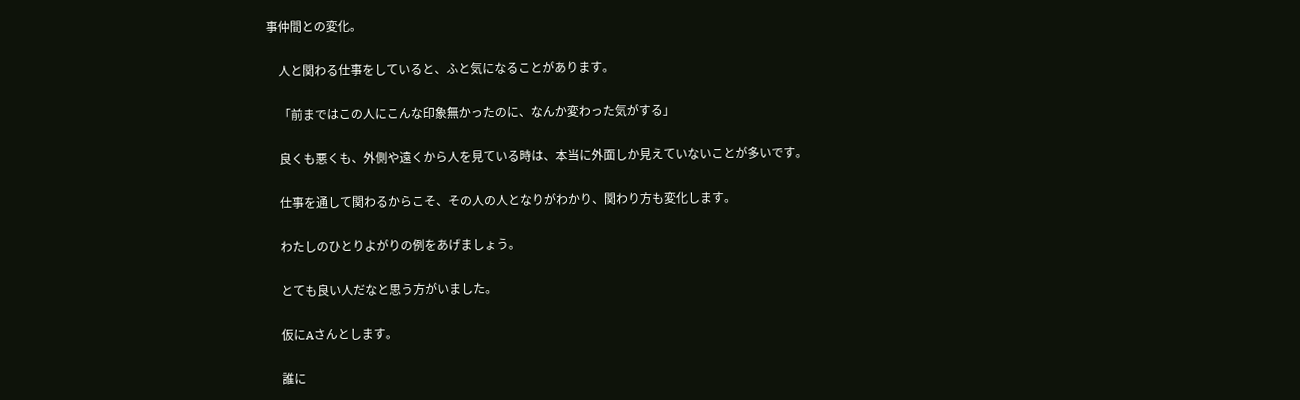事仲間との変化。

    人と関わる仕事をしていると、ふと気になることがあります。

    「前まではこの人にこんな印象無かったのに、なんか変わった気がする」

    良くも悪くも、外側や遠くから人を見ている時は、本当に外面しか見えていないことが多いです。

    仕事を通して関わるからこそ、その人の人となりがわかり、関わり方も変化します。

    わたしのひとりよがりの例をあげましょう。

    とても良い人だなと思う方がいました。

    仮にAさんとします。

    誰に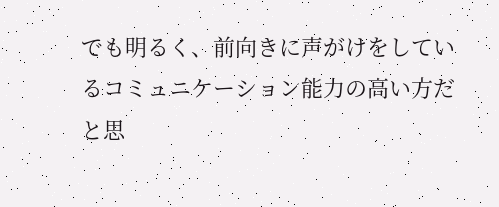でも明るく、前向きに声がけをしているコミュニケーション能力の高い方だと思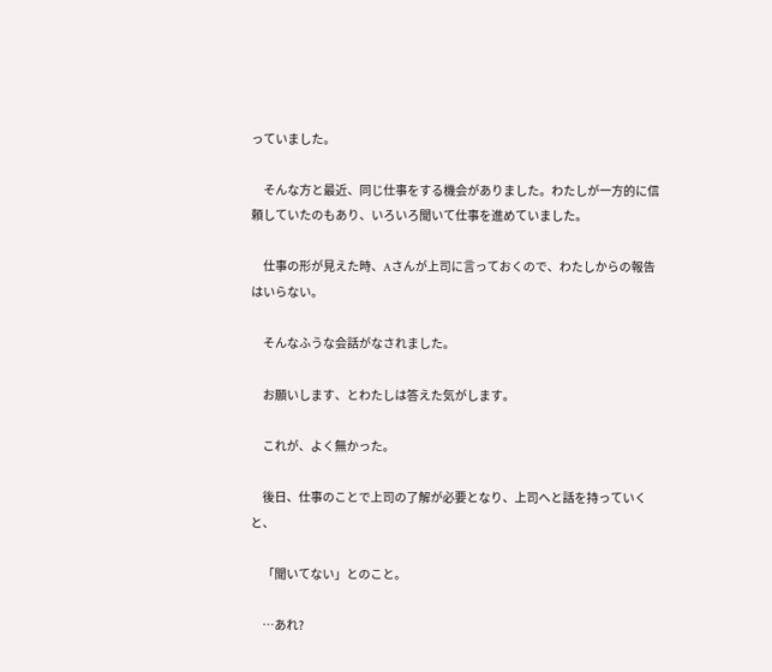っていました。

    そんな方と最近、同じ仕事をする機会がありました。わたしが一方的に信頼していたのもあり、いろいろ聞いて仕事を進めていました。

    仕事の形が見えた時、Aさんが上司に言っておくので、わたしからの報告はいらない。

    そんなふうな会話がなされました。

    お願いします、とわたしは答えた気がします。

    これが、よく無かった。

    後日、仕事のことで上司の了解が必要となり、上司へと話を持っていくと、

    「聞いてない」とのこと。

    …あれ?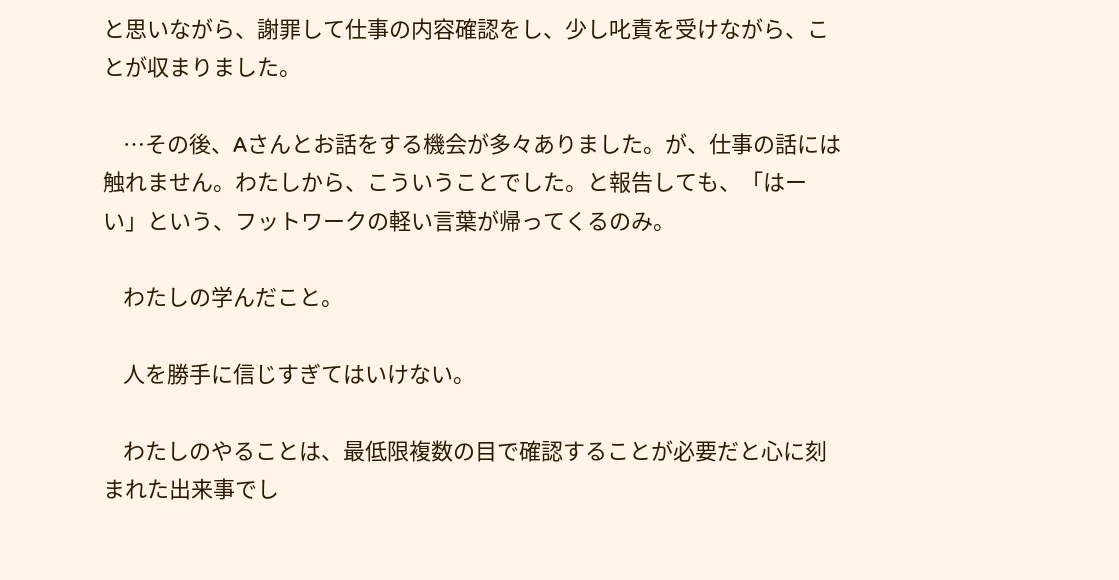と思いながら、謝罪して仕事の内容確認をし、少し叱責を受けながら、ことが収まりました。

    …その後、Aさんとお話をする機会が多々ありました。が、仕事の話には触れません。わたしから、こういうことでした。と報告しても、「はーい」という、フットワークの軽い言葉が帰ってくるのみ。

    わたしの学んだこと。

    人を勝手に信じすぎてはいけない。

    わたしのやることは、最低限複数の目で確認することが必要だと心に刻まれた出来事でし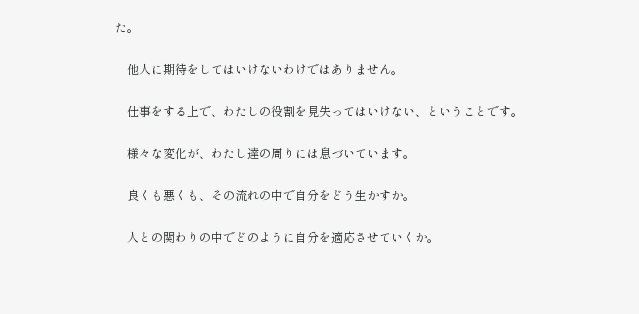た。

    他人に期待をしてはいけないわけではありません。

    仕事をする上で、わたしの役割を見失ってはいけない、ということです。

    様々な変化が、わたし達の周りには息づいています。

    良くも悪くも、その流れの中で自分をどう生かすか。

    人との関わりの中でどのように自分を適応させていくか。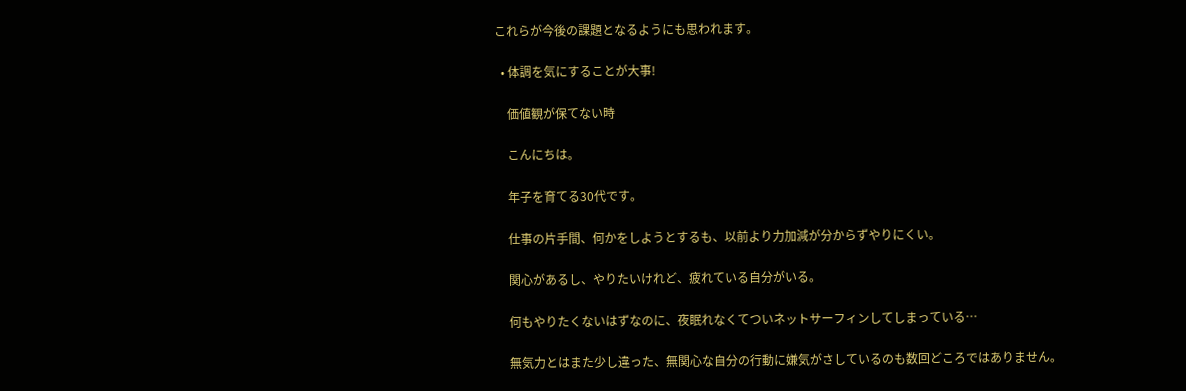これらが今後の課題となるようにも思われます。

  • 体調を気にすることが大事!

    価値観が保てない時

    こんにちは。

    年子を育てる30代です。

    仕事の片手間、何かをしようとするも、以前より力加減が分からずやりにくい。

    関心があるし、やりたいけれど、疲れている自分がいる。

    何もやりたくないはずなのに、夜眠れなくてついネットサーフィンしてしまっている…

    無気力とはまた少し違った、無関心な自分の行動に嫌気がさしているのも数回どころではありません。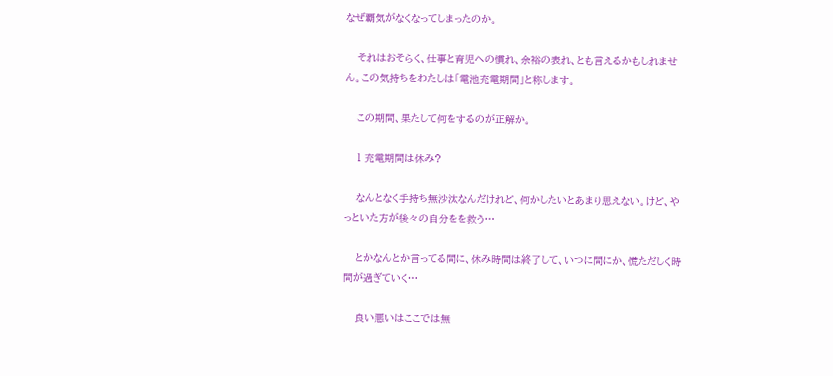なぜ覇気がなくなってしまったのか。

    それはおそらく、仕事と育児への慣れ、余裕の表れ、とも言えるかもしれません。この気持ちをわたしは「電池充電期間」と称します。

    この期間、果たして何をするのが正解か。

    1 充電期間は休み?

    なんとなく手持ち無沙汰なんだけれど、何かしたいとあまり思えない。けど、やっといた方が後々の自分をを救う…

    とかなんとか言ってる間に、休み時間は終了して、いつに間にか、慌ただしく時間が過ぎていく…

    良い悪いはここでは無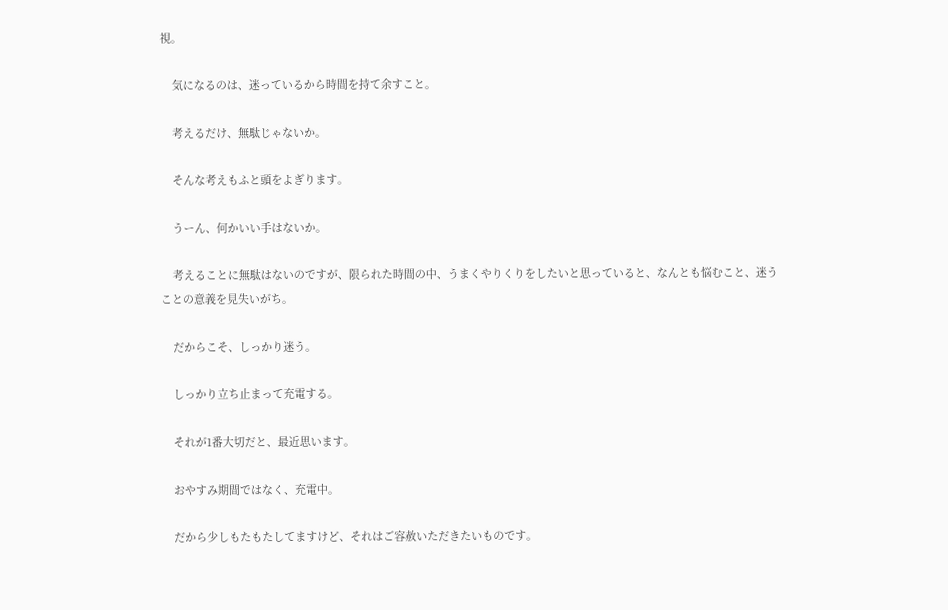視。

    気になるのは、迷っているから時間を持て余すこと。

    考えるだけ、無駄じゃないか。

    そんな考えもふと頭をよぎります。

    うーん、何かいい手はないか。

    考えることに無駄はないのですが、限られた時間の中、うまくやりくりをしたいと思っていると、なんとも悩むこと、迷うことの意義を見失いがち。

    だからこそ、しっかり迷う。

    しっかり立ち止まって充電する。

    それが1番大切だと、最近思います。

    おやすみ期間ではなく、充電中。

    だから少しもたもたしてますけど、それはご容赦いただきたいものです。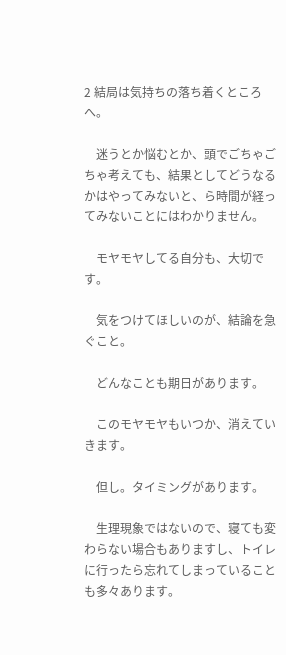2 結局は気持ちの落ち着くところへ。

    迷うとか悩むとか、頭でごちゃごちゃ考えても、結果としてどうなるかはやってみないと、ら時間が経ってみないことにはわかりません。

    モヤモヤしてる自分も、大切です。

    気をつけてほしいのが、結論を急ぐこと。

    どんなことも期日があります。

    このモヤモヤもいつか、消えていきます。

    但し。タイミングがあります。

    生理現象ではないので、寝ても変わらない場合もありますし、トイレに行ったら忘れてしまっていることも多々あります。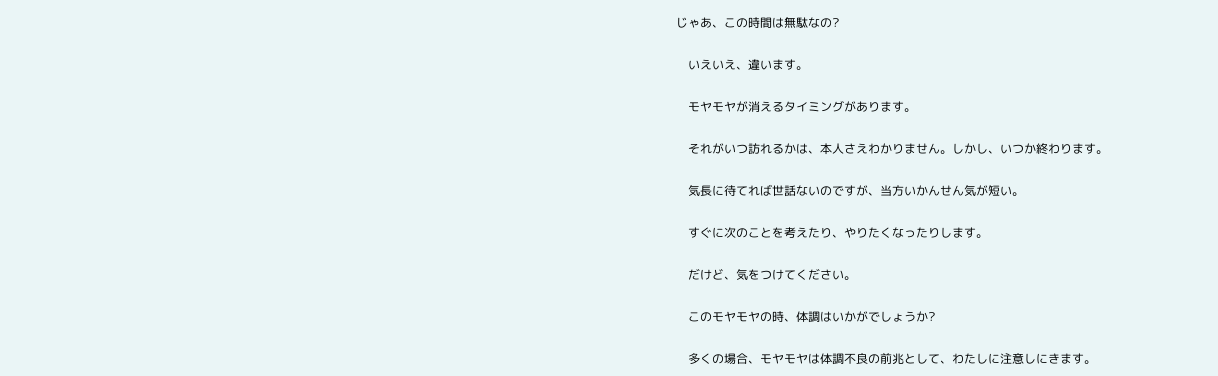じゃあ、この時間は無駄なの?

    いえいえ、違います。

    モヤモヤが消えるタイミングがあります。

    それがいつ訪れるかは、本人さえわかりません。しかし、いつか終わります。

    気長に待てれば世話ないのですが、当方いかんせん気が短い。

    すぐに次のことを考えたり、やりたくなったりします。

    だけど、気をつけてください。

    このモヤモヤの時、体調はいかがでしょうか?

    多くの場合、モヤモヤは体調不良の前兆として、わたしに注意しにきます。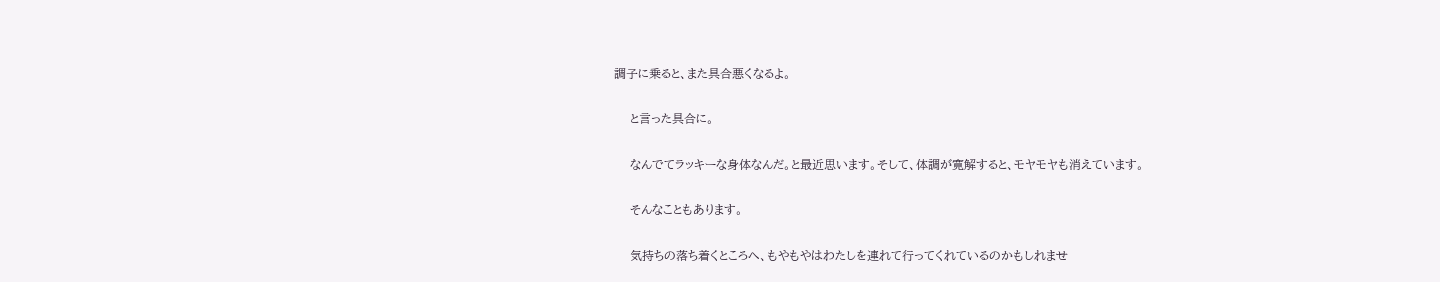調子に乗ると、また具合悪くなるよ。

    と言った具合に。

    なんでてラッキーな身体なんだ。と最近思います。そして、体調が寛解すると、モヤモヤも消えています。

    そんなこともあります。

    気持ちの落ち着くところへ、もやもやはわたしを連れて行ってくれているのかもしれませ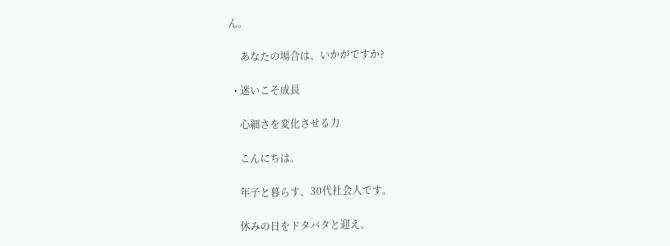ん。

    あなたの場合は、いかがですか?

  • 迷いこそ成長

    心細さを変化させる力

    こんにちは。

    年子と暮らす、30代社会人です。

    休みの日をドタバタと迎え、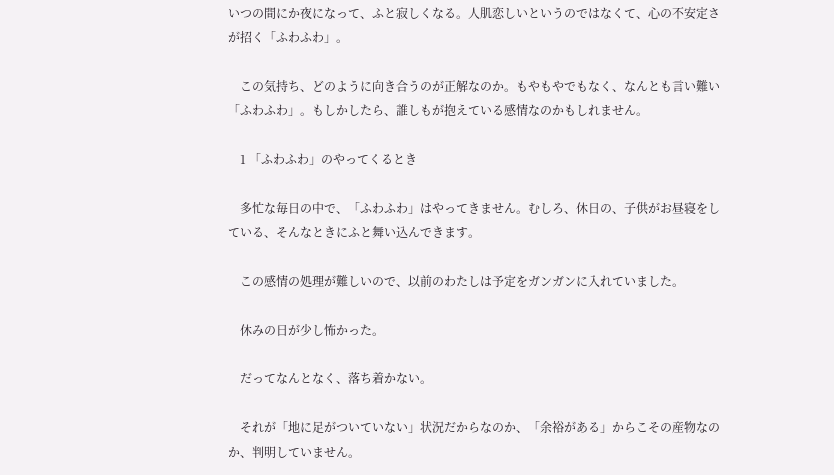いつの間にか夜になって、ふと寂しくなる。人肌恋しいというのではなくて、心の不安定さが招く「ふわふわ」。

    この気持ち、どのように向き合うのが正解なのか。もやもやでもなく、なんとも言い難い「ふわふわ」。もしかしたら、誰しもが抱えている感情なのかもしれません。

    1 「ふわふわ」のやってくるとき

    多忙な毎日の中で、「ふわふわ」はやってきません。むしろ、休日の、子供がお昼寝をしている、そんなときにふと舞い込んできます。

    この感情の処理が難しいので、以前のわたしは予定をガンガンに入れていました。

    休みの日が少し怖かった。

    だってなんとなく、落ち着かない。

    それが「地に足がついていない」状況だからなのか、「余裕がある」からこその産物なのか、判明していません。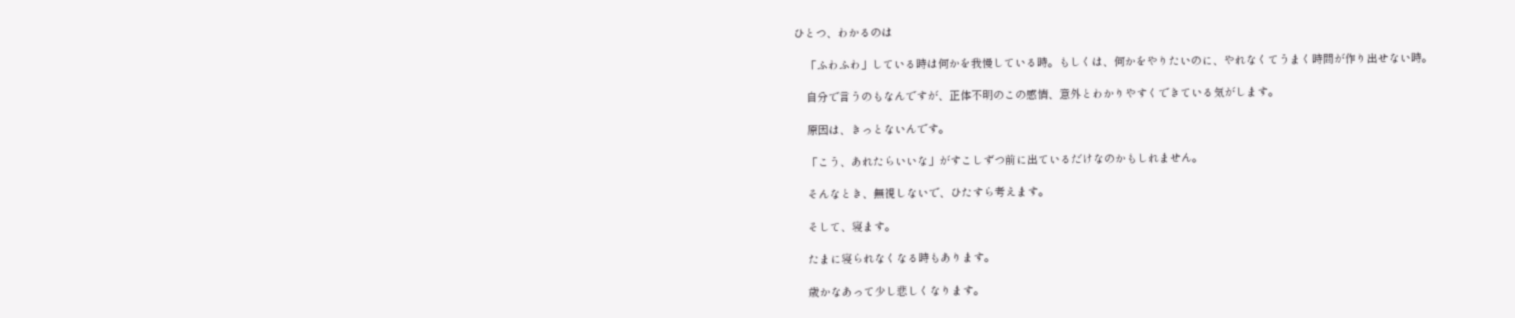ひとつ、わかるのは

    「ふわふわ」している時は何かを我慢している時。もしくは、何かをやりたいのに、やれなくてうまく時間が作り出せない時。

    自分で言うのもなんですが、正体不明のこの感情、意外とわかりやすくできている気がします。

    原因は、きっとないんです。

    「こう、あれたらいいな」がすこしずつ前に出ているだけなのかもしれません。

    そんなとき、無視しないで、ひたすら考えます。

    そして、寝ます。

    たまに寝られなくなる時もあります。

    歳かなあって少し悲しくなります。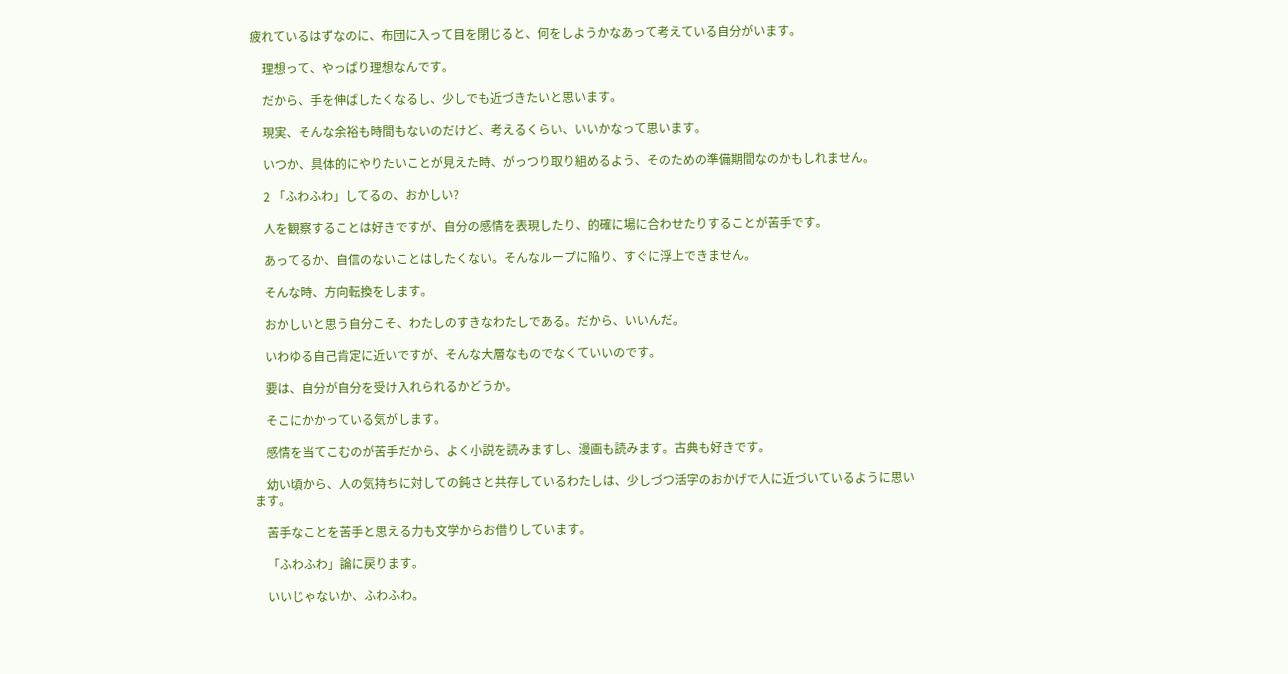疲れているはずなのに、布団に入って目を閉じると、何をしようかなあって考えている自分がいます。

    理想って、やっぱり理想なんです。

    だから、手を伸ばしたくなるし、少しでも近づきたいと思います。

    現実、そんな余裕も時間もないのだけど、考えるくらい、いいかなって思います。

    いつか、具体的にやりたいことが見えた時、がっつり取り組めるよう、そのための準備期間なのかもしれません。

    2 「ふわふわ」してるの、おかしい?

    人を観察することは好きですが、自分の感情を表現したり、的確に場に合わせたりすることが苦手です。

    あってるか、自信のないことはしたくない。そんなループに陥り、すぐに浮上できません。

    そんな時、方向転換をします。

    おかしいと思う自分こそ、わたしのすきなわたしである。だから、いいんだ。

    いわゆる自己肯定に近いですが、そんな大層なものでなくていいのです。

    要は、自分が自分を受け入れられるかどうか。

    そこにかかっている気がします。

    感情を当てこむのが苦手だから、よく小説を読みますし、漫画も読みます。古典も好きです。

    幼い頃から、人の気持ちに対しての鈍さと共存しているわたしは、少しづつ活字のおかげで人に近づいているように思います。

    苦手なことを苦手と思える力も文学からお借りしています。

    「ふわふわ」論に戻ります。

    いいじゃないか、ふわふわ。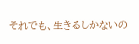それでも、生きるしかないの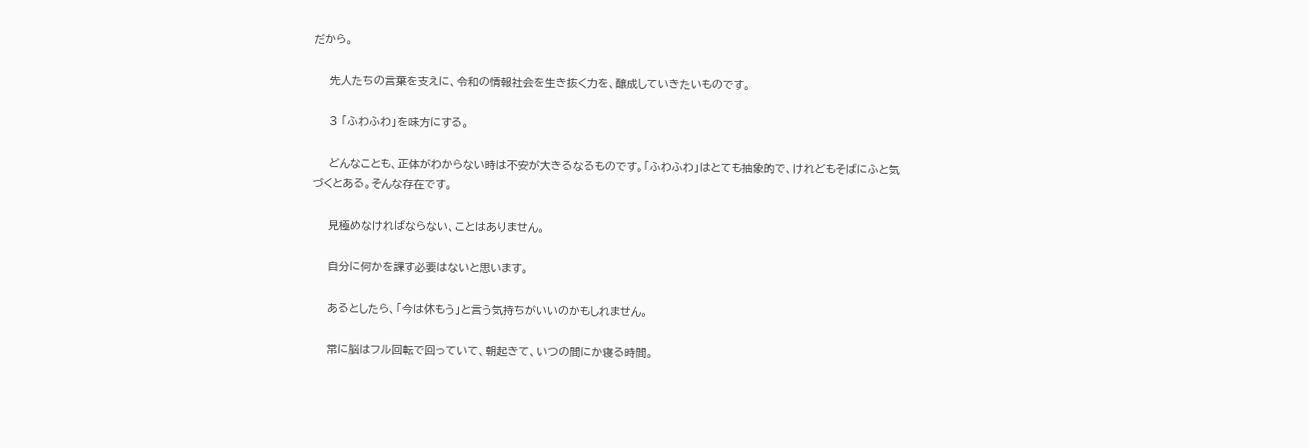だから。

    先人たちの言葉を支えに、令和の情報社会を生き抜く力を、醸成していきたいものです。

    3 「ふわふわ」を味方にする。

    どんなことも、正体がわからない時は不安が大きるなるものです。「ふわふわ」はとても抽象的で、けれどもそばにふと気づくとある。そんな存在です。

    見極めなければならない、ことはありません。

    自分に何かを課す必要はないと思います。

    あるとしたら、「今は休もう」と言う気持ちがいいのかもしれません。

    常に脳はフル回転で回っていて、朝起きて、いつの間にか寝る時間。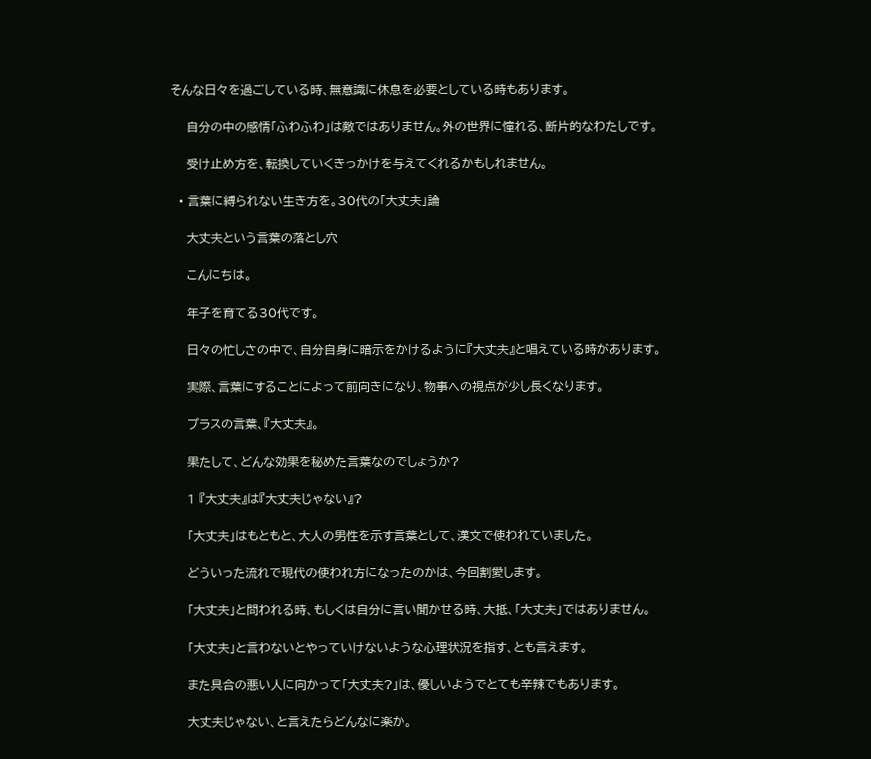そんな日々を過ごしている時、無意識に休息を必要としている時もあります。

    自分の中の感情「ふわふわ」は敵ではありません。外の世界に憧れる、断片的なわたしです。

    受け止め方を、転換していくきっかけを与えてくれるかもしれません。

  • 言葉に縛られない生き方を。30代の「大丈夫」論

    大丈夫という言葉の落とし穴

    こんにちは。

    年子を育てる30代です。

    日々の忙しさの中で、自分自身に暗示をかけるように『大丈夫』と唱えている時があります。

    実際、言葉にすることによって前向きになり、物事への視点が少し長くなります。

    プラスの言葉、『大丈夫』。

    果たして、どんな効果を秘めた言葉なのでしょうか?

    1 『大丈夫』は『大丈夫じゃない』?

    「大丈夫」はもともと、大人の男性を示す言葉として、漢文で使われていました。

    どういった流れで現代の使われ方になったのかは、今回割愛します。

    「大丈夫」と問われる時、もしくは自分に言い聞かせる時、大抵、「大丈夫」ではありません。

    「大丈夫」と言わないとやっていけないような心理状況を指す、とも言えます。

    また具合の悪い人に向かって「大丈夫?」は、優しいようでとても辛辣でもあります。

    大丈夫じゃない、と言えたらどんなに楽か。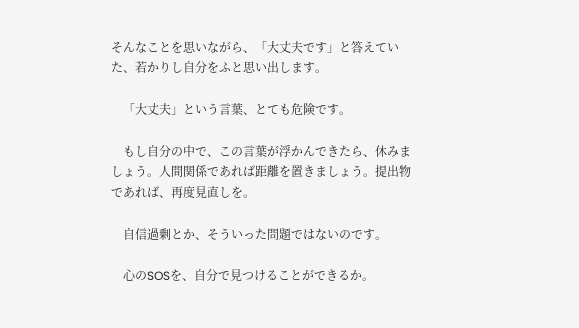そんなことを思いながら、「大丈夫です」と答えていた、若かりし自分をふと思い出します。

    「大丈夫」という言葉、とても危険です。

    もし自分の中で、この言葉が浮かんできたら、休みましょう。人間関係であれば距離を置きましょう。提出物であれば、再度見直しを。

    自信過剰とか、そういった問題ではないのです。

    心のSOSを、自分で見つけることができるか。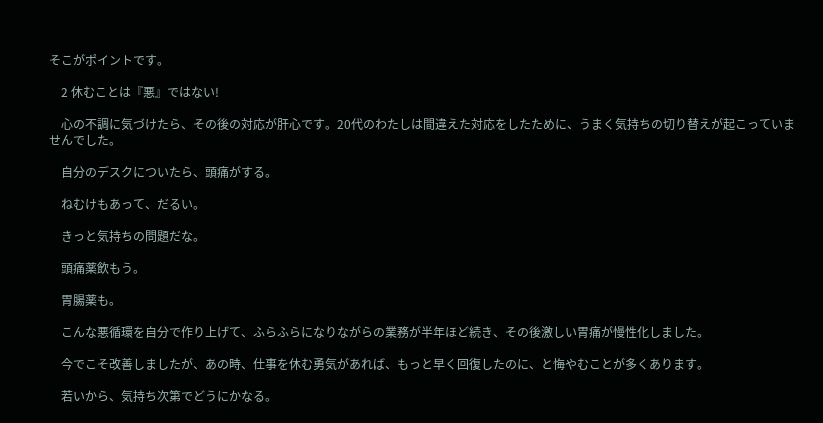そこがポイントです。

    2 休むことは『悪』ではない!

    心の不調に気づけたら、その後の対応が肝心です。20代のわたしは間違えた対応をしたために、うまく気持ちの切り替えが起こっていませんでした。

    自分のデスクについたら、頭痛がする。

    ねむけもあって、だるい。

    きっと気持ちの問題だな。

    頭痛薬飲もう。

    胃腸薬も。

    こんな悪循環を自分で作り上げて、ふらふらになりながらの業務が半年ほど続き、その後激しい胃痛が慢性化しました。

    今でこそ改善しましたが、あの時、仕事を休む勇気があれば、もっと早く回復したのに、と悔やむことが多くあります。

    若いから、気持ち次第でどうにかなる。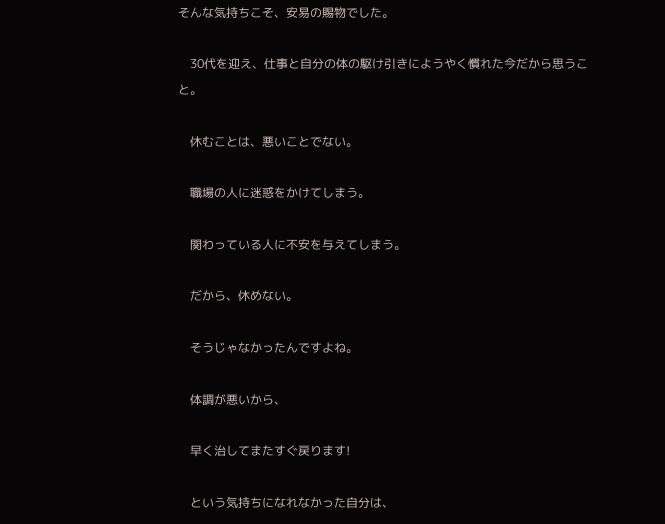そんな気持ちこそ、安易の賜物でした。

    30代を迎え、仕事と自分の体の駆け引きにようやく慣れた今だから思うこと。

    休むことは、悪いことでない。

    職場の人に迷惑をかけてしまう。

    関わっている人に不安を与えてしまう。

    だから、休めない。

    そうじゃなかったんですよね。

    体調が悪いから、

    早く治してまたすぐ戻ります!

    という気持ちになれなかった自分は、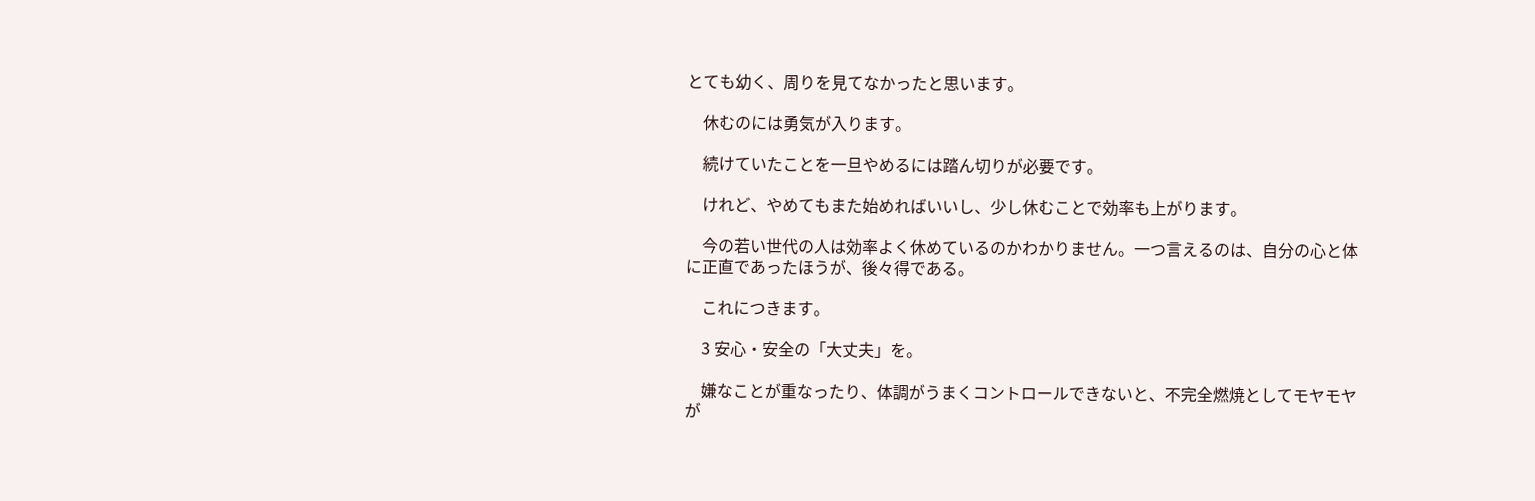とても幼く、周りを見てなかったと思います。

    休むのには勇気が入ります。

    続けていたことを一旦やめるには踏ん切りが必要です。

    けれど、やめてもまた始めればいいし、少し休むことで効率も上がります。

    今の若い世代の人は効率よく休めているのかわかりません。一つ言えるのは、自分の心と体に正直であったほうが、後々得である。

    これにつきます。

    3 安心・安全の「大丈夫」を。

    嫌なことが重なったり、体調がうまくコントロールできないと、不完全燃焼としてモヤモヤが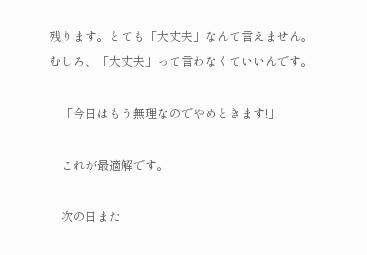残ります。とても「大丈夫」なんて言えません。むしろ、「大丈夫」って言わなくていいんです。

    「今日はもう無理なのでやめときます!」

    これが最適解です。

    次の日また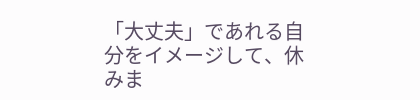「大丈夫」であれる自分をイメージして、休みま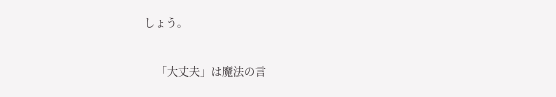しょう。

    「大丈夫」は魔法の言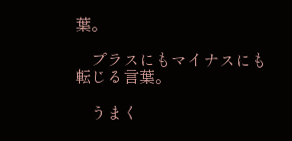葉。

    プラスにもマイナスにも転じる言葉。

    うまく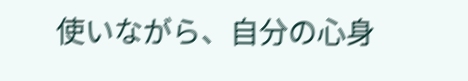使いながら、自分の心身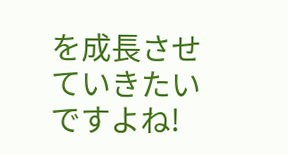を成長させていきたいですよね!